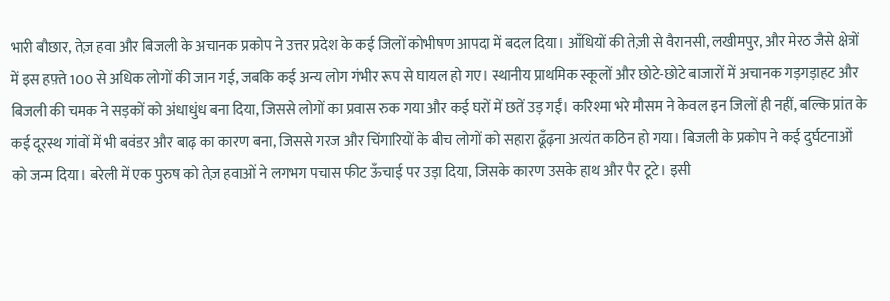भारी बौछार, तेज़ हवा और बिजली के अचानक प्रकोप ने उत्तर प्रदेश के कई जिलों कोभीषण आपदा में बदल दिया। आँधियों की तेज़ी से वैरानसी, लखीमपुर, और मेरठ जैसे क्षेत्रों में इस हफ़्ते 100 से अधिक लोगों की जान गई, जबकि कई अन्य लोग गंभीर रूप से घायल हो गए। स्थानीय प्राथमिक स्कूलों और छोटे-छोटे बाजारों में अचानक गड़गड़ाहट और बिजली की चमक ने सड़कों को अंधाधुंध बना दिया, जिससे लोगों का प्रवास रुक गया और कई घरों में छतें उड़ गईं। करिश्मा भरे मौसम ने केवल इन जिलों ही नहीं, बल्कि प्रांत के कई दूरस्थ गांवों में भी बवंडर और बाढ़ का कारण बना, जिससे गरज और चिंगारियों के बीच लोगों को सहारा ढूँढ़ना अत्यंत कठिन हो गया। बिजली के प्रकोप ने कई दुर्घटनाओं को जन्म दिया। बरेली में एक पुरुष को तेज़ हवाओं ने लगभग पचास फीट ऊँचाई पर उड़ा दिया, जिसके कारण उसके हाथ और पैर टूटे। इसी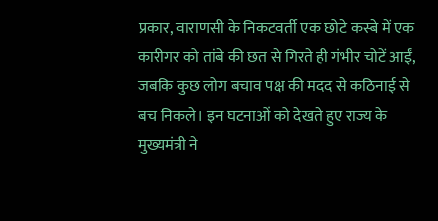प्रकार, वाराणसी के निकटवर्ती एक छोटे कस्बे में एक कारीगर को तांबे की छत से गिरते ही गंभीर चोटें आईं, जबकि कुछ लोग बचाव पक्ष की मदद से कठिनाई से बच निकले। इन घटनाओं को देखते हुए राज्य के मुख्यमंत्री ने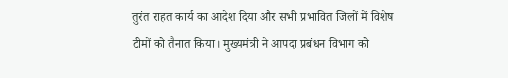तुरंत राहत कार्य का आदेश दिया और सभी प्रभावित जिलों में विशेष टीमों को तैनात किया। मुख्यमंत्री ने आपदा प्रबंधन विभाग को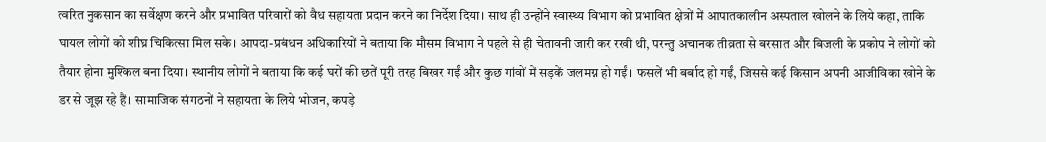त्वरित नुकसान का सर्वेक्षण करने और प्रभावित परिवारों को वैध सहायता प्रदान करने का निर्देश दिया। साथ ही उन्होंने स्वास्थ्य विभाग को प्रभावित क्षेत्रों में आपातकालीन अस्पताल खोलने के लिये कहा, ताकि घायल लोगों को शीघ्र चिकित्सा मिल सके। आपदा-प्रबंधन अधिकारियों ने बताया कि मौसम विभाग ने पहले से ही चेतावनी जारी कर रखी थी, परन्तु अचानक तीव्रता से बरसात और बिजली के प्रकोप ने लोगों को तैयार होना मुश्किल बना दिया। स्थानीय लोगों ने बताया कि कई घरों की छतें पूरी तरह बिखर गईं और कुछ गांवों में सड़कें जलमग्न हो गईं। फसलें भी बर्बाद हो गईं, जिससे कई किसान अपनी आजीविका खोने के डर से जूझ रहे हैं। सामाजिक संगठनों ने सहायता के लिये भोजन, कपड़े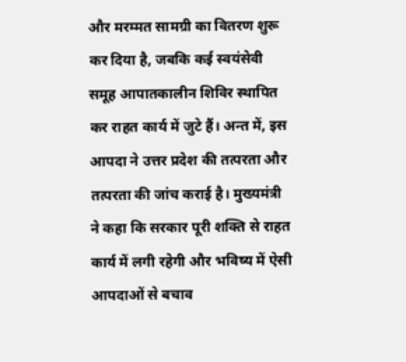और मरम्मत सामग्री का वितरण शुरू कर दिया है, जबकि कई स्वयंसेवी समूह आपातकालीन शिविर स्थापित कर राहत कार्य में जुटे हैं। अन्त में, इस आपदा ने उत्तर प्रदेश की तत्परता और तत्परता की जांच कराई है। मुख्यमंत्री ने कहा कि सरकार पूरी शक्ति से राहत कार्य में लगी रहेगी और भविष्य में ऐसी आपदाओं से बचाव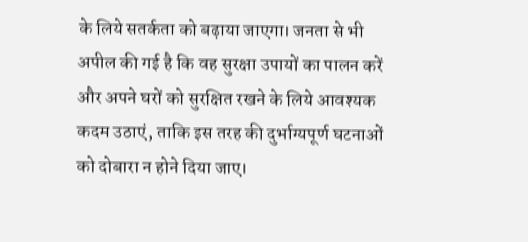के लिये सतर्कता को बढ़ाया जाएगा। जनता से भी अपील की गई है कि वह सुरक्षा उपायों का पालन करें और अपने घरों को सुरक्षित रखने के लिये आवश्यक कदम उठाएं, ताकि इस तरह की दुर्भाग्यपूर्ण घटनाओं को दोबारा न होने दिया जाए।